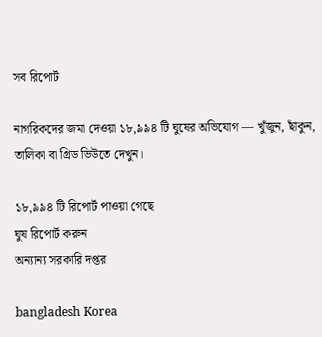সব রিপোর্ট

নাগরিকদের জমা দেওয়া ১৮,৯৯৪ টি ঘুষের অভিযোগ — খুঁজুন, ছাঁকুন, তালিকা বা গ্রিড ভিউতে দেখুন।

১৮,৯৯৪ টি রিপোর্ট পাওয়া গেছে
ঘুষ রিপোর্ট করুন
অন্যান্য সরকারি দপ্তর

bangladesh Korea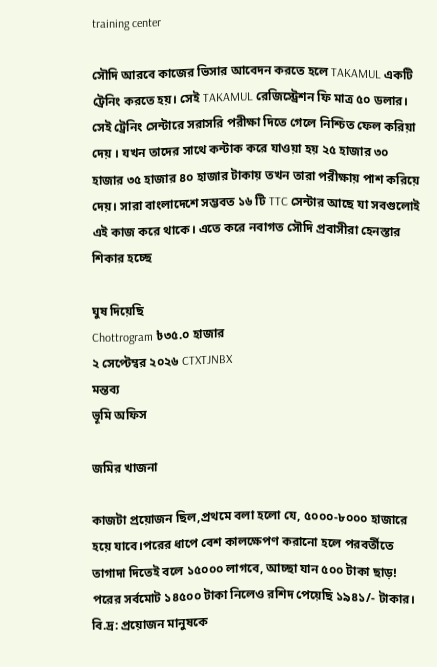training center

সৌদি আরবে কাজের ভিসার আবেদন করতে হলে TAKAMUL একটি ট্রেনিং করতে হয়। সেই TAKAMUL রেজিস্ট্রেশন ফি মাত্র ৫০ ডলার। সেই ট্রেনিং সেন্টারে সরাসরি পরীক্ষা দিতে গেলে নিশ্চিত ফেল করিয়া দেয় । যখন তাদের সাথে কন্টাক করে যাওয়া হয় ২৫ হাজার ৩০ হাজার ৩৫ হাজার ৪০ হাজার টাকায় তখন তারা পরীক্ষায় পাশ করিয়ে দেয়। সারা বাংলাদেশে সম্ভবত ১৬ টি TTC সেন্টার আছে যা সবগুলোই এই কাজ করে থাকে। এতে করে নবাগত সৌদি প্রবাসীরা হেনস্তার শিকার হচ্ছে

ঘুষ দিয়েছি
Chottrogram ৳৩৫.০ হাজার
২ সেপ্টেম্বর ২০২৬ CTXTJNBX
মন্তব্য
ভূমি অফিস

জমির খাজনা

কাজটা প্রয়োজন ছিল,প্রথমে বলা হলো যে, ৫০০০-৮০০০ হাজারে হয়ে যাবে।পরের ধাপে বেশ কালক্ষেপণ করানো হলে পরবর্তীতে তাগাদা দিতেই বলে ১৫০০০ লাগবে, আচ্ছা যান ৫০০ টাকা ছাড়! পরের সর্বমোট ১৪৫০০ টাকা নিলেও রশিদ পেয়েছি ১৯৪১/- টাকার। বি.দ্র: প্রয়োজন মানুষকে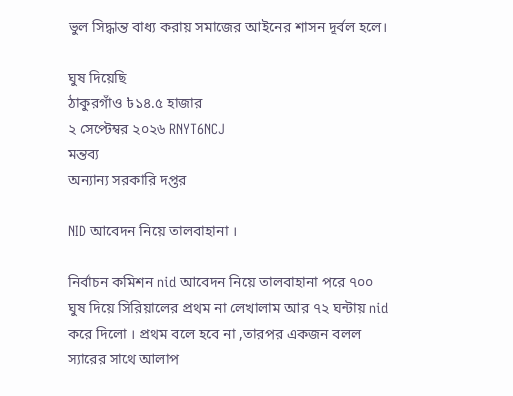ভুল সিদ্ধান্ত বাধ্য করায় সমাজের আইনের শাসন দূর্বল হলে।

ঘুষ দিয়েছি
ঠাকুরগাঁও ৳১৪.৫ হাজার
২ সেপ্টেম্বর ২০২৬ RNYT6NCJ
মন্তব্য
অন্যান্য সরকারি দপ্তর

NID আবেদন নিয়ে তালবাহানা ।

নির্বাচন কমিশন nid আবেদন নিয়ে তালবাহানা পরে ৭০০ ঘুষ দিয়ে সিরিয়ালের প্রথম না লেখালাম আর ৭২ ঘন্টায় nid করে দিলো । প্রথম বলে হবে না ,তারপর একজন বলল স্যারের সাথে আলাপ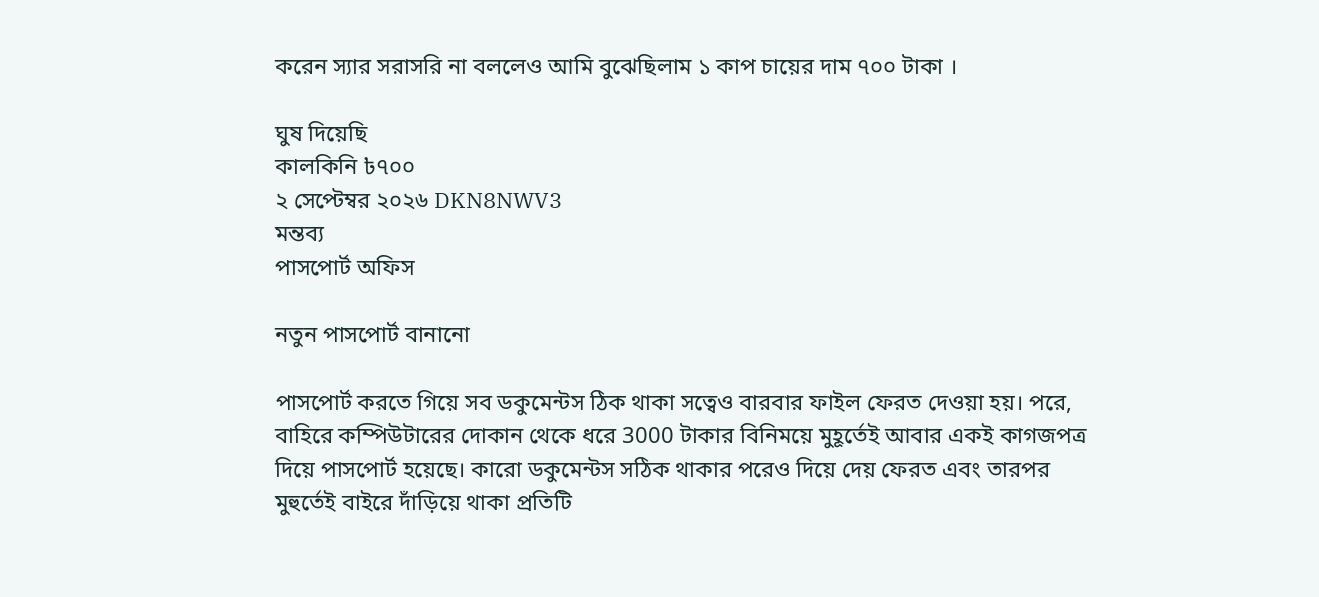করেন স্যার সরাসরি না বললেও আমি বুঝেছিলাম ১ কাপ চায়ের দাম ৭০০ টাকা ।

ঘুষ দিয়েছি
কালকিনি ৳৭০০
২ সেপ্টেম্বর ২০২৬ DKN8NWV3
মন্তব্য
পাসপোর্ট অফিস

নতুন পাসপোর্ট বানানো

পাসপোর্ট করতে গিয়ে সব ডকুমেন্টস ঠিক থাকা সত্বেও বারবার ফাইল ফেরত দেওয়া হয়। পরে, বাহিরে কম্পিউটারের দোকান থেকে ধরে 3000 টাকার বিনিময়ে মুহূর্তেই আবার একই কাগজপত্র দিয়ে পাসপোর্ট হয়েছে। কারো ডকুমেন্টস সঠিক থাকার পরেও দিয়ে দেয় ফেরত এবং তারপর মুহুর্তেই বাইরে দাঁড়িয়ে থাকা প্রতিটি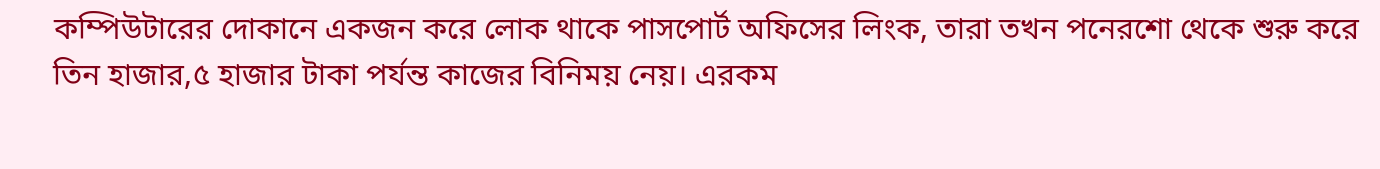কম্পিউটারের দোকানে একজন করে লোক থাকে পাসপোর্ট অফিসের লিংক, তারা তখন পনেরশো থেকে শুরু করে তিন হাজার,৫ হাজার টাকা পর্যন্ত কাজের বিনিময় নেয়। এরকম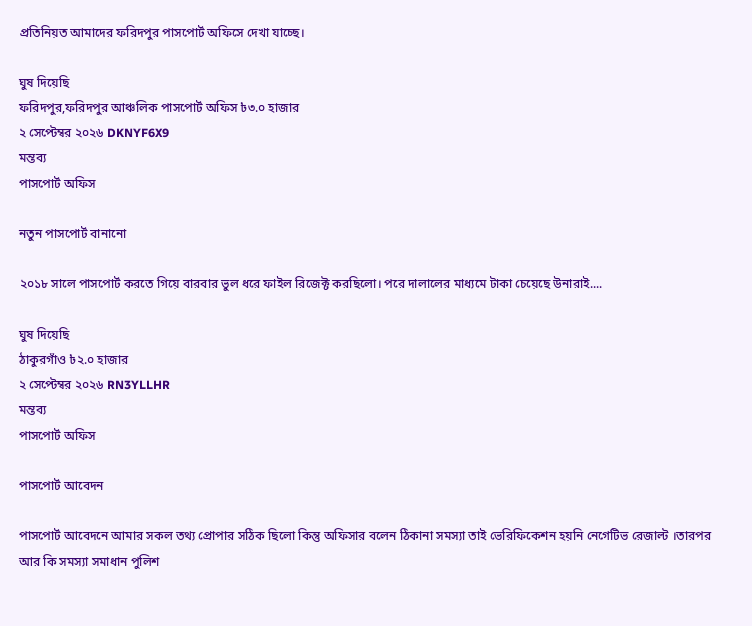প্রতিনিয়ত আমাদের ফরিদপুর পাসপোর্ট অফিসে দেখা যাচ্ছে।

ঘুষ দিয়েছি
ফরিদপুর,ফরিদপুর আঞ্চলিক পাসপোর্ট অফিস ৳৩.০ হাজার
২ সেপ্টেম্বর ২০২৬ DKNYF6X9
মন্তব্য
পাসপোর্ট অফিস

নতুন পাসপোর্ট বানানো

২০১৮ সালে পাসপোর্ট করতে গিয়ে বারবার ভুল ধরে ফাইল রিজেক্ট করছিলো। পরে দালালের মাধ্যমে টাকা চেয়েছে উনারাই....

ঘুষ দিয়েছি
ঠাকুরগাঁও ৳২.০ হাজার
২ সেপ্টেম্বর ২০২৬ RN3YLLHR
মন্তব্য
পাসপোর্ট অফিস

পাসপোর্ট আবেদন

পাসপোর্ট আবেদনে আমার সকল তথ্য প্রোপার সঠিক ছিলো কিন্তু অফিসার বলেন ঠিকানা সমস্যা তাই ভেরিফিকেশন হয়নি নেগেটিভ রেজাল্ট ।তারপর আর কি সমস্যা সমাধান পুলিশ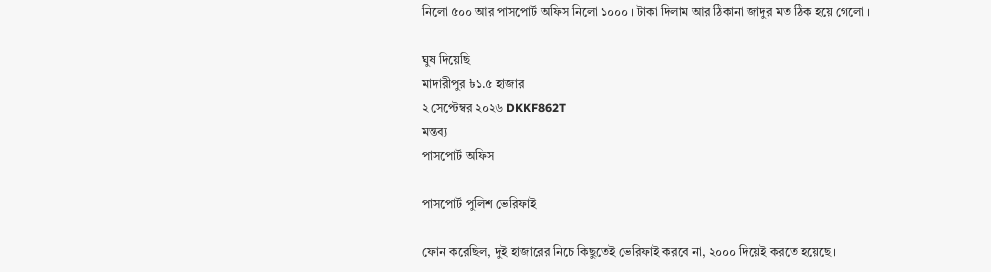নিলো ৫০০ আর পাসপোর্ট অফিস নিলো ১০০০ । টাকা দিলাম আর ঠিকানা জাদুর মত ঠিক হয়ে গেলো ।

ঘুষ দিয়েছি
মাদারীপুর ৳১.৫ হাজার
২ সেপ্টেম্বর ২০২৬ DKKF862T
মন্তব্য
পাসপোর্ট অফিস

পাসপোর্ট পুলিশ ভেরিফাই

ফোন করেছিল, দুই হাজারের নিচে কিছুতেই ভেরিফাই করবে না, ২০০০ দিয়েই করতে হয়েছে।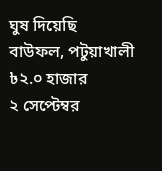ঘুষ দিয়েছি
বাউফল, পটুয়াখালী ৳২.০ হাজার
২ সেপ্টেম্বর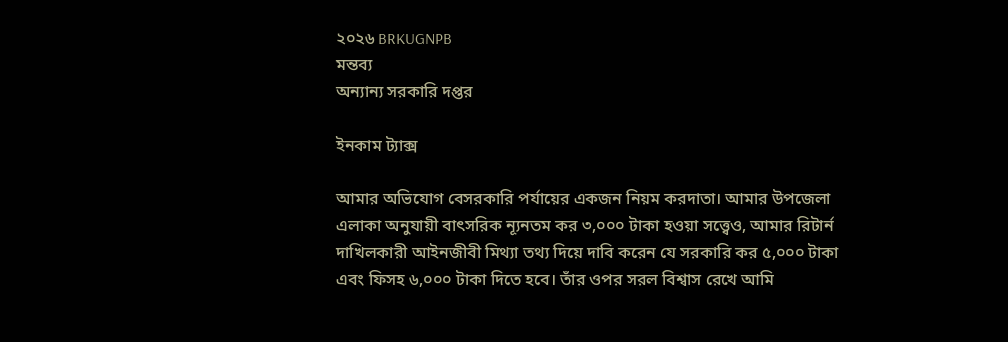২০২৬ BRKUGNPB
মন্তব্য
অন্যান্য সরকারি দপ্তর

ইনকাম ট্যাক্স

আমার অভিযোগ বেসরকারি পর্যায়ের একজন নিয়ম করদাতা। আমার উপজেলা এলাকা অনুযায়ী বাৎসরিক ন্যূনতম কর ৩,০০০ টাকা হওয়া সত্ত্বেও, আমার রিটার্ন দাখিলকারী আইনজীবী মিথ্যা তথ্য দিয়ে দাবি করেন যে সরকারি কর ৫,০০০ টাকা এবং ফিসহ ৬,০০০ টাকা দিতে হবে। তাঁর ওপর সরল বিশ্বাস রেখে আমি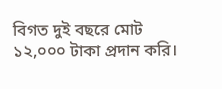বিগত দুই বছরে মোট ১২,০০০ টাকা প্রদান করি।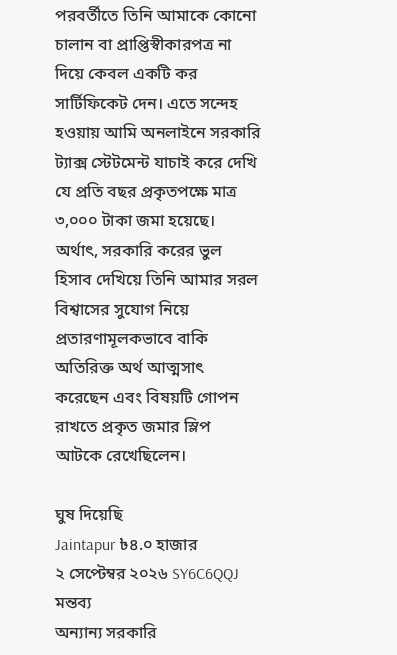পরবর্তীতে তিনি আমাকে কোনো চালান বা প্রাপ্তিস্বীকারপত্র না দিয়ে কেবল একটি কর সার্টিফিকেট দেন। এতে সন্দেহ হওয়ায় আমি অনলাইনে সরকারি ট্যাক্স স্টেটমেন্ট যাচাই করে দেখি যে প্রতি বছর প্রকৃতপক্ষে মাত্র ৩,০০০ টাকা জমা হয়েছে। অর্থাৎ, সরকারি করের ভুল হিসাব দেখিয়ে তিনি আমার সরল বিশ্বাসের সুযোগ নিয়ে প্রতারণামূলকভাবে বাকি অতিরিক্ত অর্থ আত্মসাৎ করেছেন এবং বিষয়টি গোপন রাখতে প্রকৃত জমার স্লিপ আটকে রেখেছিলেন।

ঘুষ দিয়েছি
Jaintapur ৳৪.০ হাজার
২ সেপ্টেম্বর ২০২৬ SY6C6QQJ
মন্তব্য
অন্যান্য সরকারি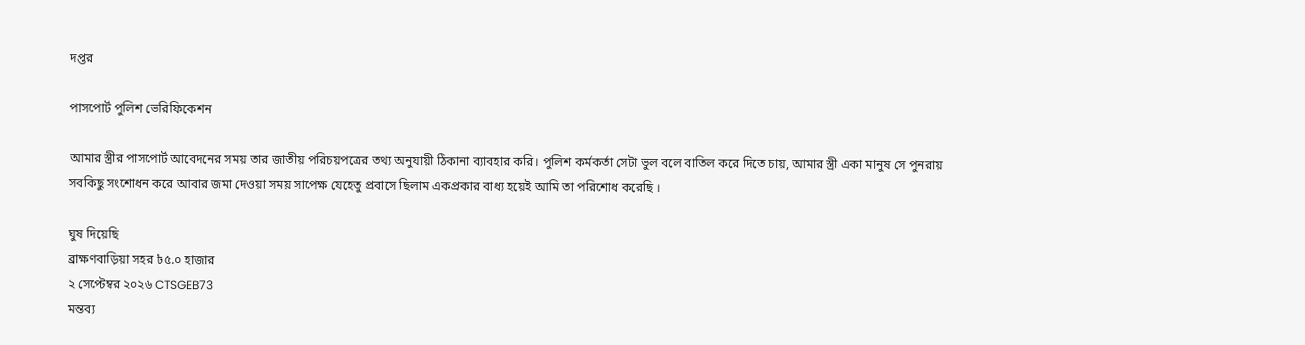দপ্তর

পাসপোর্ট পুলিশ ভেরিফিকেশন

আমার স্ত্রীর পাসপোর্ট আবেদনের সময় তার জাতীয় পরিচয়পত্রের তথ্য অনুযায়ী ঠিকানা ব‍্যাবহার করি। পুলিশ কর্মকর্তা সেটা ভুল বলে বাতিল করে দিতে চায়, আমার স্ত্রী একা মানুষ সে পুনরায় সবকিছু সংশোধন করে আবার জমা দেওয়া সময় সাপেক্ষ যেহেতু প্রবাসে ছিলাম একপ্রকার বাধ্য হয়েই আমি তা পরিশোধ করেছি ।

ঘুষ দিয়েছি
ব্রাক্ষণবাড়িয়া সহর ৳৫.০ হাজার
২ সেপ্টেম্বর ২০২৬ CTSGEB73
মন্তব্য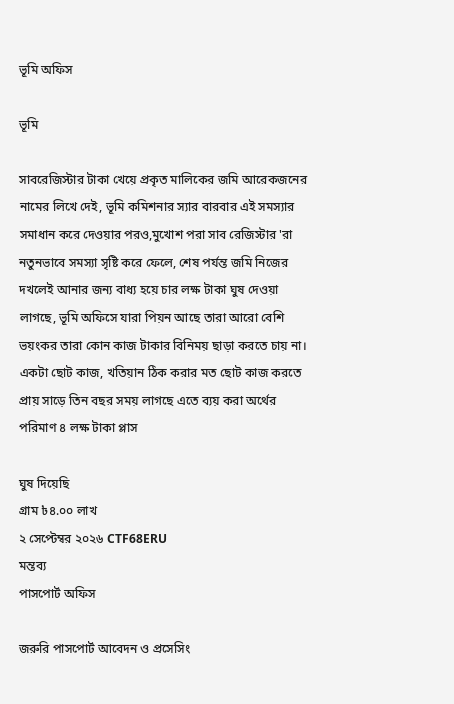ভূমি অফিস

ভূমি

সাবরেজিস্টার টাকা খেয়ে প্রকৃত মালিকের জমি আরেকজনের নামের লিখে দেই, ভূমি কমিশনার স্যার বারবার এই সমস্যার সমাধান করে দেওয়ার পরও,মুখোশ পরা সাব রেজিস্টার 'রা নতুনভাবে সমস্যা সৃষ্টি করে ফেলে, শেষ পর্যন্ত জমি নিজের দখলেই আনার জন্য বাধ্য হয়ে চার লক্ষ টাকা ঘুষ দেওয়া লাগছে, ভূমি অফিসে যারা পিয়ন আছে তারা আরো বেশি ভয়ংকর তারা কোন কাজ টাকার বিনিময় ছাড়া করতে চায় না। একটা ছোট কাজ, খতিয়ান ঠিক করার মত ছোট কাজ করতে প্রায় সাড়ে তিন বছর সময় লাগছে এতে ব্যয় করা অর্থের পরিমাণ ৪ লক্ষ টাকা প্লাস

ঘুষ দিয়েছি
গ্রাম ৳৪.০০ লাখ
২ সেপ্টেম্বর ২০২৬ CTF68ERU
মন্তব্য
পাসপোর্ট অফিস

জরুরি পাসপোর্ট আবেদন ও প্রসেসিং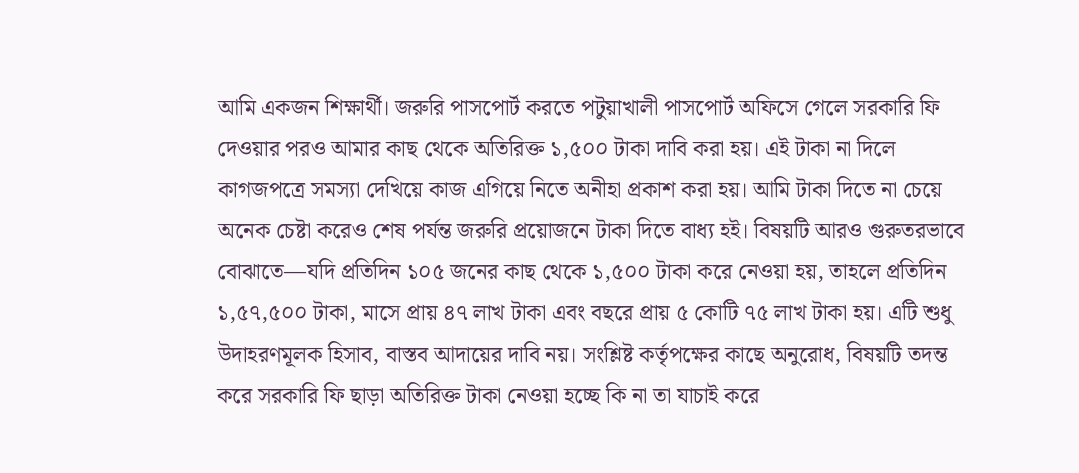আমি একজন শিক্ষার্থী। জরুরি পাসপোর্ট করতে পটুয়াখালী পাসপোর্ট অফিসে গেলে সরকারি ফি দেওয়ার পরও আমার কাছ থেকে অতিরিক্ত ১,৫০০ টাকা দাবি করা হয়। এই টাকা না দিলে কাগজপত্রে সমস্যা দেখিয়ে কাজ এগিয়ে নিতে অনীহা প্রকাশ করা হয়। আমি টাকা দিতে না চেয়ে অনেক চেষ্টা করেও শেষ পর্যন্ত জরুরি প্রয়োজনে টাকা দিতে বাধ্য হই। বিষয়টি আরও গুরুতরভাবে বোঝাতে—যদি প্রতিদিন ১০৫ জনের কাছ থেকে ১,৫০০ টাকা করে নেওয়া হয়, তাহলে প্রতিদিন ১,৫৭,৫০০ টাকা, মাসে প্রায় ৪৭ লাখ টাকা এবং বছরে প্রায় ৫ কোটি ৭৫ লাখ টাকা হয়। এটি শুধু উদাহরণমূলক হিসাব, বাস্তব আদায়ের দাবি নয়। সংশ্লিষ্ট কর্তৃপক্ষের কাছে অনুরোধ, বিষয়টি তদন্ত করে সরকারি ফি ছাড়া অতিরিক্ত টাকা নেওয়া হচ্ছে কি না তা যাচাই করে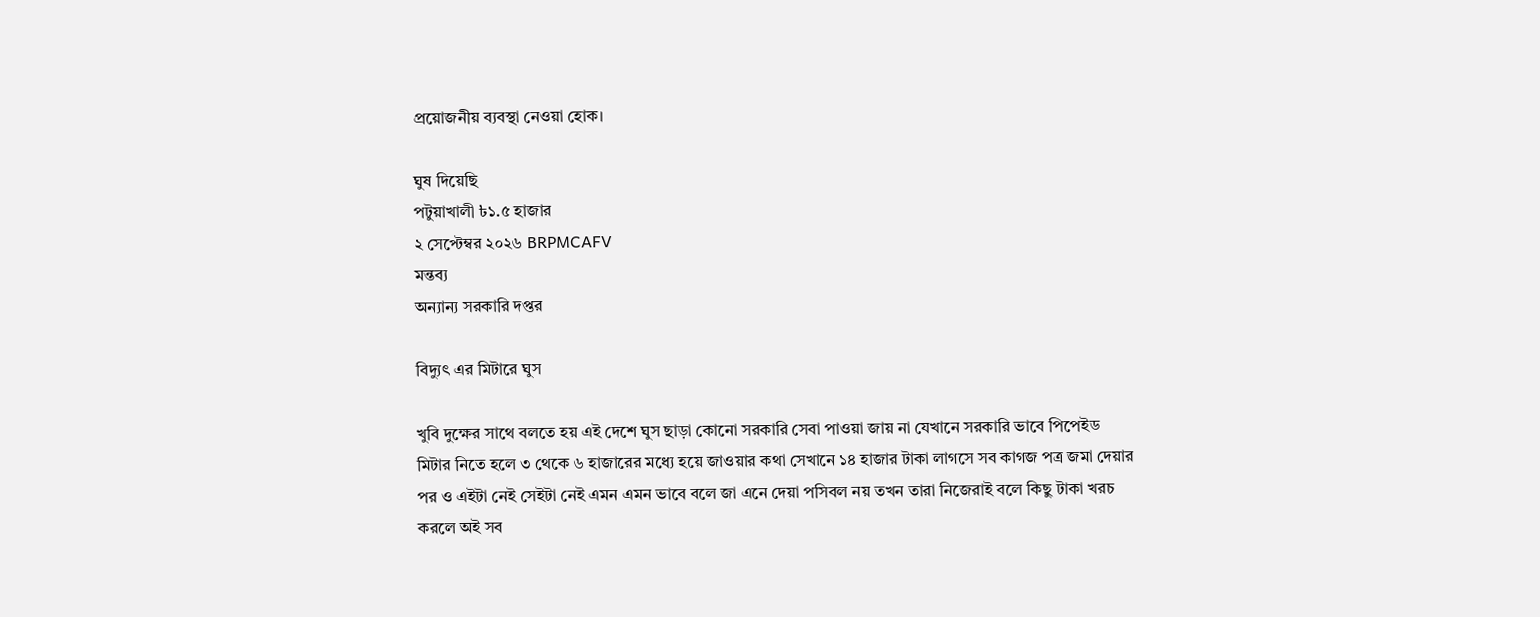প্রয়োজনীয় ব্যবস্থা নেওয়া হোক।

ঘুষ দিয়েছি
পটুয়াখালী ৳১.৫ হাজার
২ সেপ্টেম্বর ২০২৬ BRPMCAFV
মন্তব্য
অন্যান্য সরকারি দপ্তর

বিদ্যুৎ এর মিটারে ঘুস

খুবি দুক্ষের সাথে বলতে হয় এই দেশে ঘুস ছাড়া কোনো সরকারি সেবা পাওয়া জায় না যেখানে সরকারি ভাবে পিপেইড মিটার নিতে হলে ৩ থেকে ৬ হাজারের মধ্যে হয়ে জাওয়ার কথা সেখানে ১৪ হাজার টাকা লাগসে সব কাগজ পত্র জমা দেয়ার পর ও এইটা নেই সেইটা নেই এমন এমন ভাবে বলে জা এনে দেয়া পসিবল নয় তখন তারা নিজেরাই বলে কিছু টাকা খরচ করলে অই সব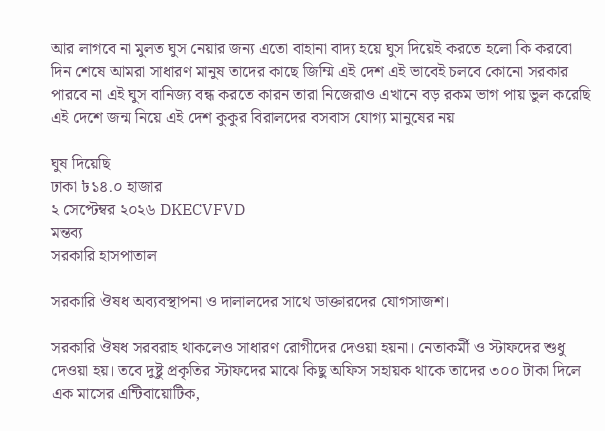আর লাগবে না মুলত ঘুস নেয়ার জন্য এতো বাহানা বাদ্য হয়ে ঘুস দিয়েই করতে হলো কি করবো দিন শেষে আমরা সাধারণ মানুষ তাদের কাছে জিম্মি এই দেশ এই ভাবেই চলবে কোনো সরকার পারবে না এই ঘুস বানিজ্য বন্ধ কর‍তে কারন তারা নিজেরাও এখানে বড় রকম ভাগ পায় ভুল করেছি এই দেশে জন্ম নিয়ে এই দেশ কুকুর বিরালদের বসবাস যোগ্য মানুষের নয়

ঘুষ দিয়েছি
ঢাকা ৳১৪.০ হাজার
২ সেপ্টেম্বর ২০২৬ DKECVFVD
মন্তব্য
সরকারি হাসপাতাল

সরকারি ঔষধ অব্যবস্থাপনা ও দালালদের সাথে ডাক্তারদের যোগসাজশ।

সরকারি ঔষধ সরবরাহ থাকলেও সাধারণ রোগীদের দেওয়া হয়না। নেতাকর্মী ও স্টাফদের শুধু দেওয়া হয়। তবে দুষ্টু প্রকৃতির স্টাফদের মাঝে কিছু অফিস সহায়ক থাকে তাদের ৩০০ টাকা দিলে এক মাসের এন্টিবায়োটিক,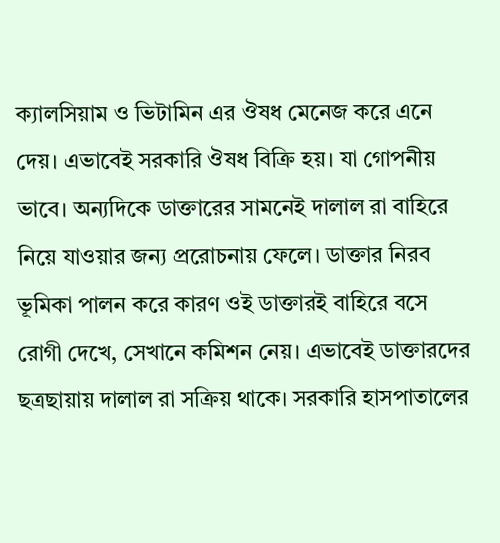ক্যালসিয়াম ও ভিটামিন এর ঔষধ মেনেজ করে এনে দেয়। এভাবেই সরকারি ঔষধ বিক্রি হয়। যা গোপনীয় ভাবে। অন্যদিকে ডাক্তারের সামনেই দালাল রা বাহিরে নিয়ে যাওয়ার জন্য প্ররোচনায় ফেলে। ডাক্তার নিরব ভূমিকা পালন করে কারণ ওই ডাক্তারই বাহিরে বসে রোগী দেখে, সেখানে কমিশন নেয়। এভাবেই ডাক্তারদের ছত্রছায়ায় দালাল রা সক্রিয় থাকে। সরকারি হাসপাতালের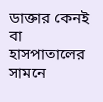ডাক্তার কেনই বা হাসপাতালের সামনে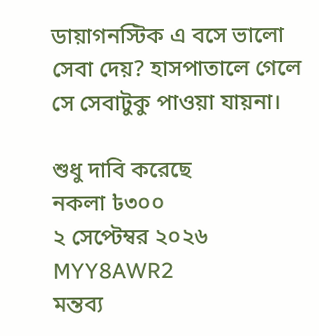ডায়াগনস্টিক এ বসে ভালো সেবা দেয়? হাসপাতালে গেলে সে সেবাটুকু পাওয়া যায়না।

শুধু দাবি করেছে
নকলা ৳৩০০
২ সেপ্টেম্বর ২০২৬ MYY8AWR2
মন্তব্য